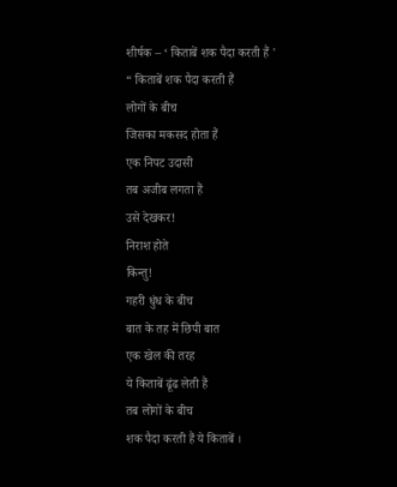शीर्षक – ‘ किताबें शक पैदा करती हैं '
“ किताबें शक पैदा करती हैं
लोगों के बीच
जिसका मकसद होता हैं
एक निपट उदासी
तब अजीब लगता हैं
उसे देखकर!
निराश होते
किन्तु!
गहरी धुंध के बीच
बात के तह में छिपी बात
एक खेल की तरह
ये किताबें ढूंढ लेती हैं
तब लोगों के बीच
शक पैदा करती हैं ये किताबें ।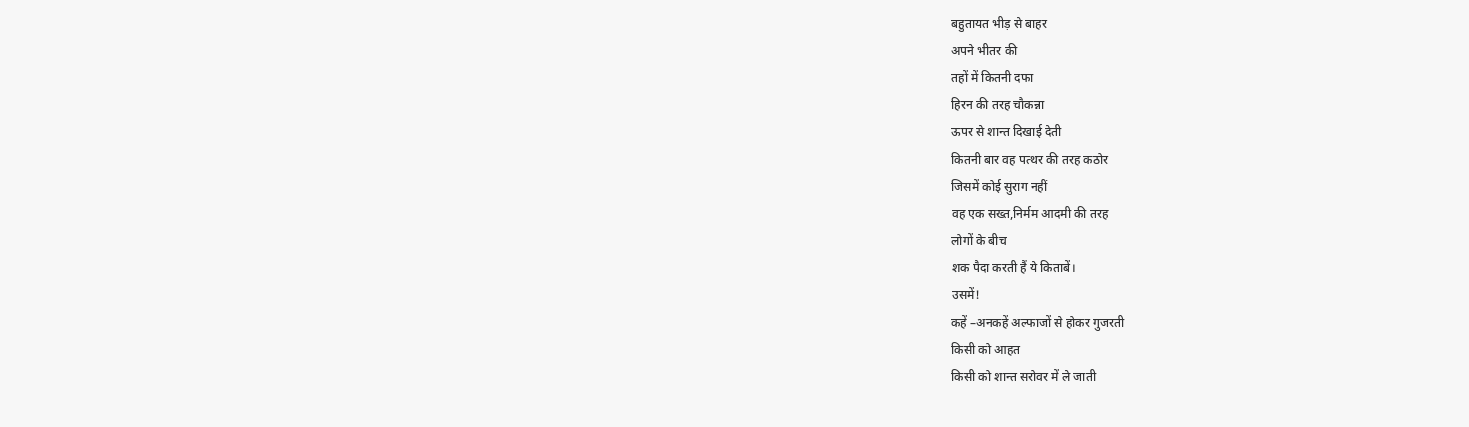बहुतायत भीड़ से बाहर
अपने भीतर की
तहों में कितनी दफा
हिरन की तरह चौकन्ना
ऊपर से शान्त दिखाई देती
कितनी बार वह पत्थर की तरह कठोर
जिसमें कोई सुराग नहीं
वह एक सख्त,निर्मम आदमी की तरह
लोगों के बीच
शक पैदा करती हैं ये किताबें।
उसमें!
कहें –अनकहें अल्फाजों से होकर गुजरती
किसी को आहत
किसी को शान्त सरोवर में ले जाती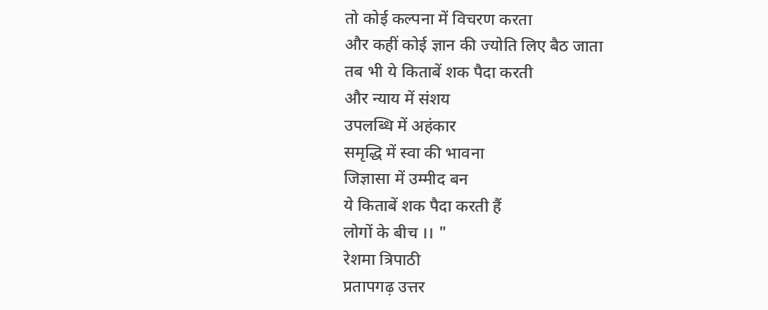तो कोई कल्पना में विचरण करता
और कहीं कोई ज्ञान की ज्योति लिए बैठ जाता
तब भी ये किताबें शक पैदा करती
और न्याय में संशय
उपलब्धि में अहंकार
समृद्धि में स्वा की भावना
जिज्ञासा में उम्मीद बन
ये किताबें शक पैदा करती हैं
लोगों के बीच ।। "
रेशमा त्रिपाठी
प्रतापगढ़ उत्तर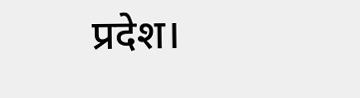प्रदेश।